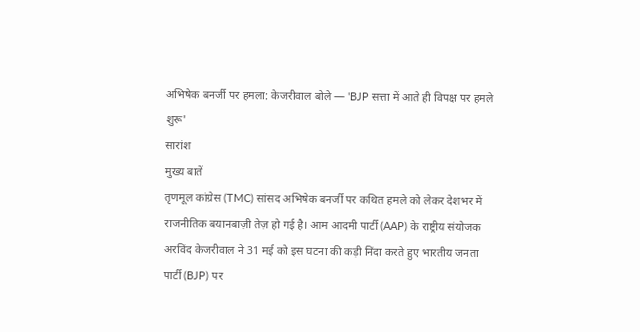अभिषेक बनर्जी पर हमला: केजरीवाल बोले — 'BJP सत्ता में आते ही विपक्ष पर हमले शुरू'
सारांश
मुख्य बातें
तृणमूल कांग्रेस (TMC) सांसद अभिषेक बनर्जी पर कथित हमले को लेकर देशभर में राजनीतिक बयानबाज़ी तेज़ हो गई है। आम आदमी पार्टी (AAP) के राष्ट्रीय संयोजक अरविंद केजरीवाल ने 31 मई को इस घटना की कड़ी निंदा करते हुए भारतीय जनता पार्टी (BJP) पर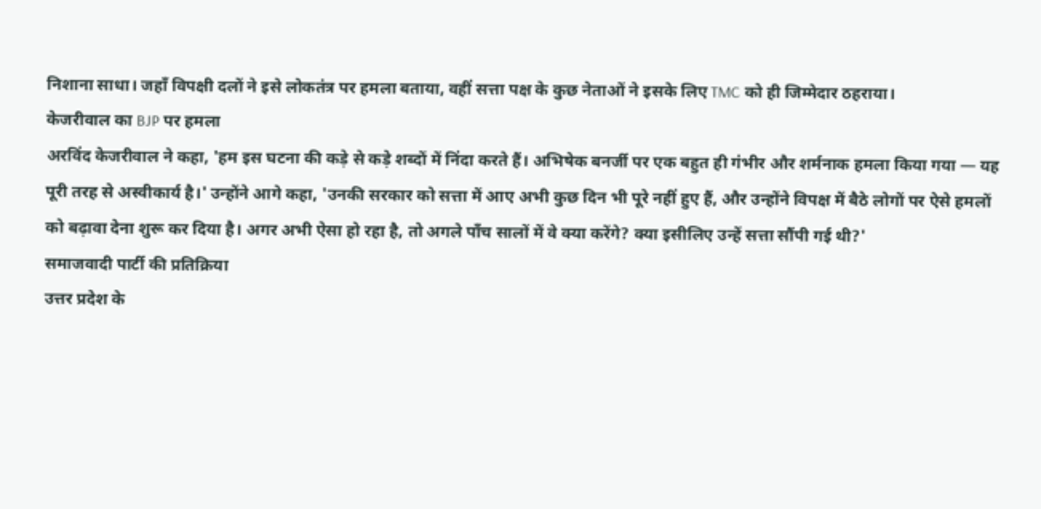निशाना साधा। जहाँ विपक्षी दलों ने इसे लोकतंत्र पर हमला बताया, वहीं सत्ता पक्ष के कुछ नेताओं ने इसके लिए TMC को ही जिम्मेदार ठहराया।
केजरीवाल का BJP पर हमला
अरविंद केजरीवाल ने कहा, 'हम इस घटना की कड़े से कड़े शब्दों में निंदा करते हैं। अभिषेक बनर्जी पर एक बहुत ही गंभीर और शर्मनाक हमला किया गया — यह पूरी तरह से अस्वीकार्य है।' उन्होंने आगे कहा, 'उनकी सरकार को सत्ता में आए अभी कुछ दिन भी पूरे नहीं हुए हैं, और उन्होंने विपक्ष में बैठे लोगों पर ऐसे हमलों को बढ़ावा देना शुरू कर दिया है। अगर अभी ऐसा हो रहा है, तो अगले पाँच सालों में वे क्या करेंगे? क्या इसीलिए उन्हें सत्ता सौंपी गई थी?'
समाजवादी पार्टी की प्रतिक्रिया
उत्तर प्रदेश के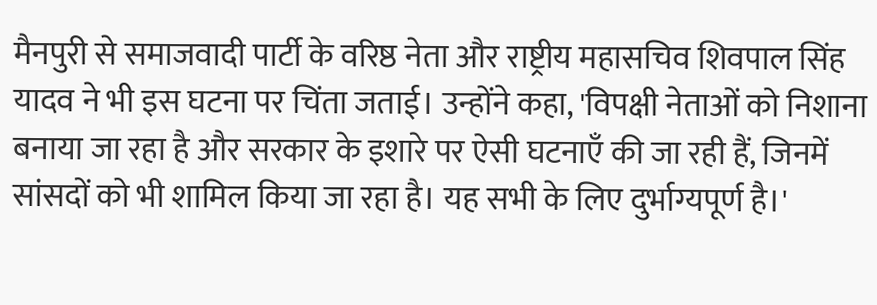मैनपुरी से समाजवादी पार्टी के वरिष्ठ नेता और राष्ट्रीय महासचिव शिवपाल सिंह यादव ने भी इस घटना पर चिंता जताई। उन्होंने कहा, 'विपक्षी नेताओं को निशाना बनाया जा रहा है और सरकार के इशारे पर ऐसी घटनाएँ की जा रही हैं, जिनमें सांसदों को भी शामिल किया जा रहा है। यह सभी के लिए दुर्भाग्यपूर्ण है।'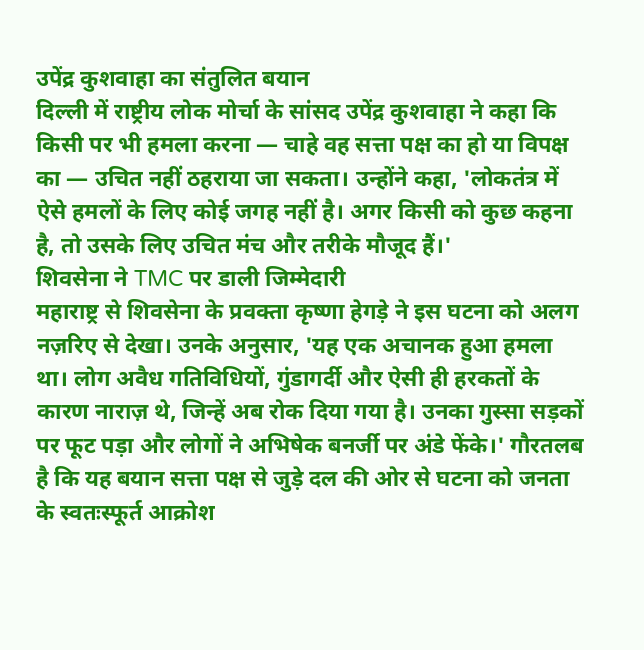उपेंद्र कुशवाहा का संतुलित बयान
दिल्ली में राष्ट्रीय लोक मोर्चा के सांसद उपेंद्र कुशवाहा ने कहा कि किसी पर भी हमला करना — चाहे वह सत्ता पक्ष का हो या विपक्ष का — उचित नहीं ठहराया जा सकता। उन्होंने कहा, 'लोकतंत्र में ऐसे हमलों के लिए कोई जगह नहीं है। अगर किसी को कुछ कहना है, तो उसके लिए उचित मंच और तरीके मौजूद हैं।'
शिवसेना ने TMC पर डाली जिम्मेदारी
महाराष्ट्र से शिवसेना के प्रवक्ता कृष्णा हेगड़े ने इस घटना को अलग नज़रिए से देखा। उनके अनुसार, 'यह एक अचानक हुआ हमला था। लोग अवैध गतिविधियों, गुंडागर्दी और ऐसी ही हरकतों के कारण नाराज़ थे, जिन्हें अब रोक दिया गया है। उनका गुस्सा सड़कों पर फूट पड़ा और लोगों ने अभिषेक बनर्जी पर अंडे फेंके।' गौरतलब है कि यह बयान सत्ता पक्ष से जुड़े दल की ओर से घटना को जनता के स्वतःस्फूर्त आक्रोश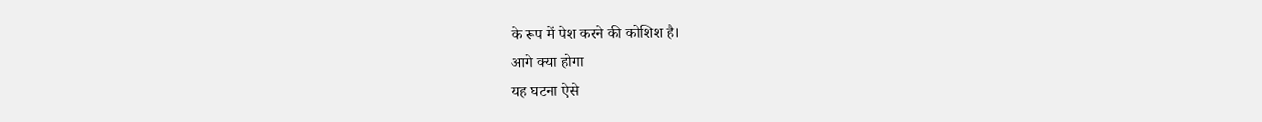के रूप में पेश करने की कोशिश है।
आगे क्या होगा
यह घटना ऐसे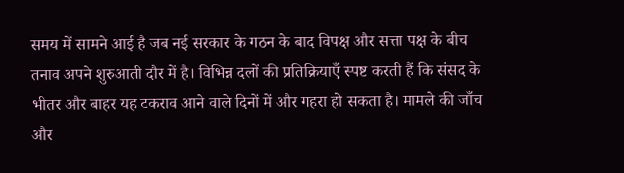समय में सामने आई है जब नई सरकार के गठन के बाद विपक्ष और सत्ता पक्ष के बीच तनाव अपने शुरुआती दौर में है। विभिन्न दलों की प्रतिक्रियाएँ स्पष्ट करती हैं कि संसद के भीतर और बाहर यह टकराव आने वाले दिनों में और गहरा हो सकता है। मामले की जाँच और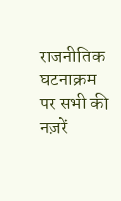राजनीतिक घटनाक्रम पर सभी की नज़रें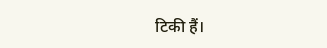टिकी हैं।